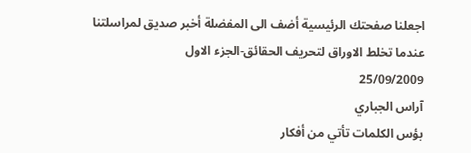اجعلنا صفحتك الرئيسية أضف الى المفضلة أخبر صديق لمراسلتنا
عندما تخلط الاوراق لتحريف الحقائق-الجزء الاول
25/09/2009
آراس الجباري
بؤس الكلمات تأتي من أفكار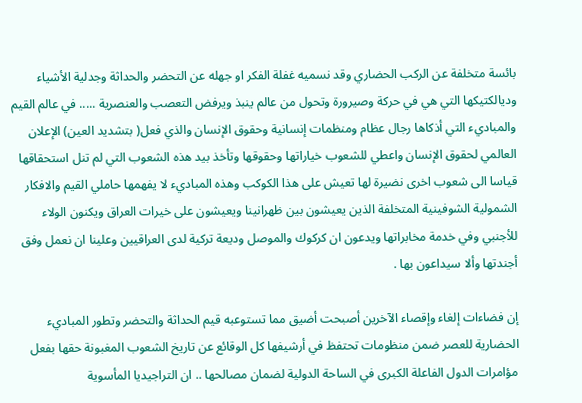بائسة متخلفة عن الركب الحضاري وقد نسميه غفلة الفكر او جهله عن التحضر والحداثة وجدلية الأشياء وديالكتيكها التي هي في حركة وصيرورة وتحول من عالم ينبذ ويرفض التعصب والعنصرية ..... في عالم القيم والمباديء التي أذكاها رجال عظام ومنظمات إنسانية وحقوق الإنسان والذي فعل( بتشديد العين) الإعلان العالمي لحقوق الإنسان واعطي للشعوب خياراتها وحقوقها وتأخذ بيد هذه الشعوب التي لم تنل استحقاقها قياسا الى شعوب اخرى نضيرة لها تعيش على هذا الكوكب وهذه المباديء لا يفهمها حاملي القيم والافكار الشمولية الشوفينية المتخلفة الذين يعيشون بين ظهرانينا ويعيشون على خيرات العراق ويكنون الولاء للأجنبي وفي خدمة مخابراتها ويدعون ان كركوك والموصل وديعة تركية لدى العراقيين وعلينا ان نعمل وفق أجندتها وألا سيداعون بها .

إن فضاءات إلغاء وإقصاء الآخرين أصبحت أضيق مما تستوعبه قيم الحداثة والتحضر وتطور المباديء الحضارية للعصر ضمن منظومات تحتفظ في أرشيفها كل الوقائع عن تاريخ الشعوب المغبونة حقها بفعل مؤامرات الدول الفاعلة الكبرى في الساحة الدولية لضمان مصالحها .. ان التراجيديا المأسوية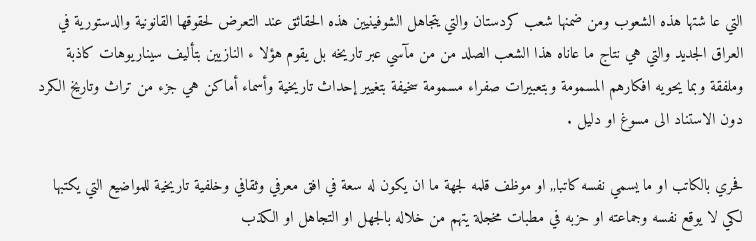التي عا شتها هذه الشعوب ومن ضمنها شعب كردستان والتي يتجاهل الشوفينيين هذه الحقائق عند التعرض لحقوقها القانونية والدستورية في العراق الجديد والتي هي نتاج ما عاناه هذا الشعب الصلد من من مآسي عبر تاريخه بل يقوم هؤلا ء النازيين بتأليف سيناريوهات كاذبة وملفقة وبما يحويه افكارهم المسمومة وبتعبيرات صفراء مسمومة سخيفة بتغيير إحداث تاريخية وأسماء أماكن هي جزء من تراث وتاريخ الكرد دون الاستناد الى مسوغ او دليل .

فحري بالكاتب او ما يسمي نفسه كاتبا,, او موظف قلمه لجهة ما ان يكون له سعة في افق معرفي وثقافي وخلفية تاريخية للمواضيع التي يكتبها لكي لا يوقع نفسه وجماعته او حزبه في مطبات مخجلة يتهم من خلاله بالجهل او التجاهل او الكذب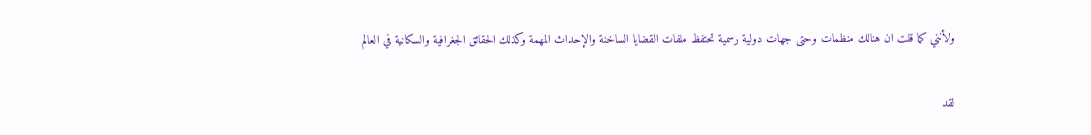ولأنني كما قلت ان هنالك منظمات وحتى جهات دولية رسمية تحتفظ ملفات القضايا الساخنة والإحداث المهمة وكذلك الحقائق الجغرافية والسكانية في العالم

لقد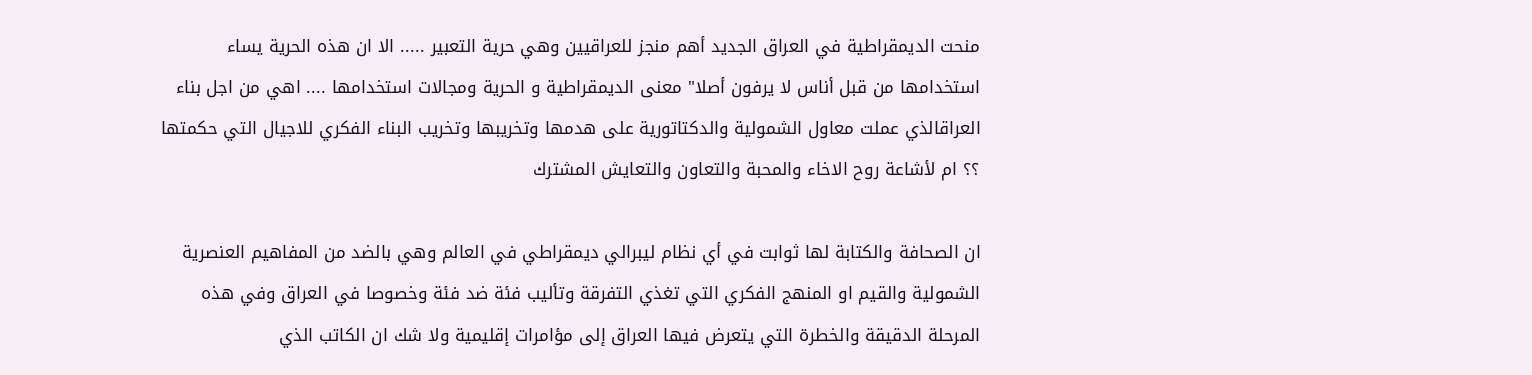منحت الديمقراطية في العراق الجديد أهم منجز للعراقيين وهي حرية التعبير ..... الا ان هذه الحرية يساء استخدامها من قبل أناس لا يرفون أصلا" معنى الديمقراطية و الحرية ومجالات استخدامها .... اهي من اجل بناء العراقالذي عملت معاول الشمولية والدكتاتورية على هدمها وتخريبها وتخريب البناء الفكري للاجيال التي حكمتها ؟؟ ام لأشاعة روح الاخاء والمحبة والتعاون والتعايش المشترك

ان الصحافة والكتابة لها ثوابت في أي نظام ليبرالي ديمقراطي في العالم وهي بالضد من المفاهيم العنصرية الشمولية والقيم او المنهج الفكري التي تغذي التفرقة وتأليب فئة ضد فئة وخصوصا في العراق وفي هذه المرحلة الدقيقة والخطرة التي يتعرض فيها العراق إلى مؤامرات إقليمية ولا شك ان الكاتب الذي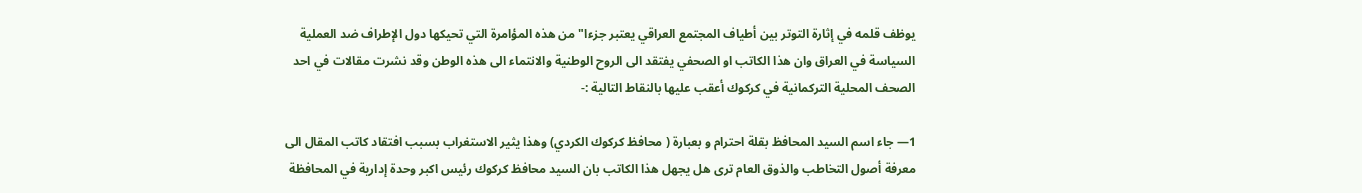يوظف قلمه في إثارة التوتر بين أطياف المجتمع العراقي يعتبر جزءا" من هذه المؤامرة التي تحيكها دول الإطراف ضد العملية السياسة في العراق وان هذا الكاتب او الصحفي يفتقد الى الروح الوطنية والانتماء الى هذه الوطن وقد نشرت مقالات في احد الصحف المحلية التركمانية في كركوك أعقب عليها بالنقاط التالية :-

1— جاء اسم السيد المحافظ بقلة احترام و بعبارة ( محافظ كركوك الكردي) وهذا يثير الاستغراب بسبب افتقاد كاتب المقال الى معرفة أصول التخاطب والذوق العام ترى هل يجهل هذا الكاتب بان السيد محافظ كركوك رئيس اكبر وحدة إدارية في المحافظة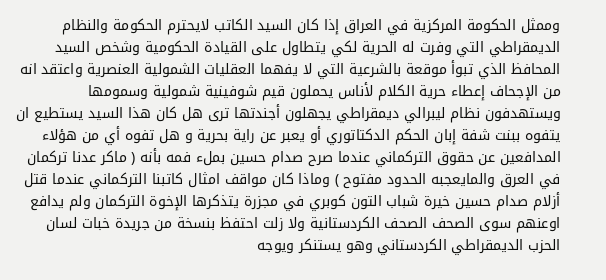وممثل الحكومة المركزية في العراق إذا كان السيد الكاتب لايحترم الحكومة والنظام الديمقراطي التي وفرت له الحرية لكي يتطاول على القيادة الحكومية وشخص السيد المحافظ الذي تبوأ موقعة بالشرعية التي لا يفهما العقليات الشمولية العنصرية واعتقد انه من الإجحاف إعطاء حرية الكلام لأناس يحملون قيم شوفينية شمولية وسمومها ويستهدفون نظام ليبرالي ديمقراطي يجهلون أجندتها ترى هل كان هذا السيد يستطيع ان يتفوه ببنت شفة إبان الحكم الدكتاتوري أو يعبر عن راية بحرية و هل تفوه أي من هؤلاء المدافعين عن حقوق التركماني عندما صرح صدام حسين بملء فمه بأنه ( ماكر عدنا تركمان في العرق والمايعجبه الحدود مفتوح ) وماذا كان مواقف امثال كاتبنا التركماني عندما قتل أزلام صدام حسين خيرة شباب التون كوبري في مجزرة يتذكرها الإخوة التركمان ولم يدافع اوعنهم سوى الصحف الصحف الكردستانية ولا زلت احتفظ بنسخة من جريدة خبات لسان الحزب الديمقراطي الكردستاني وهو يستنكر ويوجه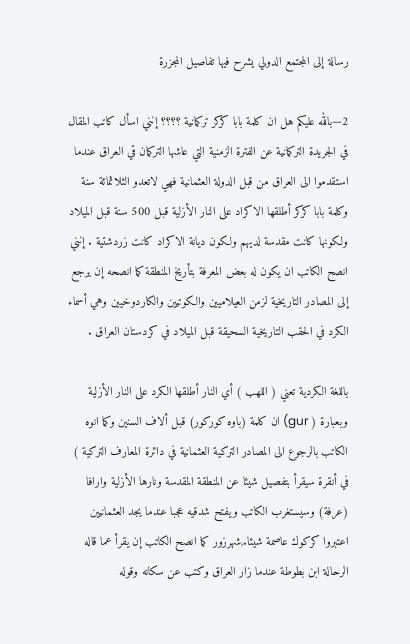رسالة إلى المجتمع الدولي يشرح فيها تفاصيل المجزرة

2—بالله عليكم هل ان كلمة بابا كركر تركمانية ؟؟؟؟ إنني اسأل كاتب المقال في الجريدة التركمانية عن الفترة الزمنية التي عاشها التركمان قي العراق عندما استقدموا الى العراق من قبل الدولة العثمانية فهي لاتعدو الثلاثمائة سنة وكلمة بابا كركر أطلقها الاكراد على النار الأزلية قبل 500 سنة قبل الميلاد ولكونها كانت مقدسة لديهم ولكون ديانة الاكراد كانت زردشتية . إنني انصح الكاتب ان يكون له بعض المعرفة بتأريخ المنطقة كما انصحه إن يرجع إلى المصادر التاريخية لزمن العيلاميين والكوتيين والكاردوخيين وهي أسماء الكرد في الحقب التاريخية السحيقة قبل الميلاد في كردستان العراق .

باللغة الكردية تعني ( اللهب ) أي النار أطلقها الكرد على النار الأزلية وبعبارة ( gur) ان كلمة (باوه كوركور) قبل ألاف السنين وكما انوه الكاتب بالرجوع الى المصادر التركية العثمانية في دائرة المعارف التركية ) في أنقرة سيقرأ بتفصيل شيئا عن المنطقة المقدسة ونارها الأزلية وارافا (عرفة) وسيستغرب الكاتب ويفتح شدقيه عجبا عندما يجد العثمانيين اعتبروا كركوك عاصمة شيئا.,شهرزور كما انصح الكاتب إن يقرأ عما قاله الرحالة ابن بطوطة عندما زار العراق وكتب عن سكانه وقوله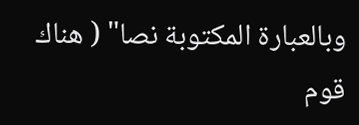وبالعبارة المكتوبة نصا" ( هناك قوم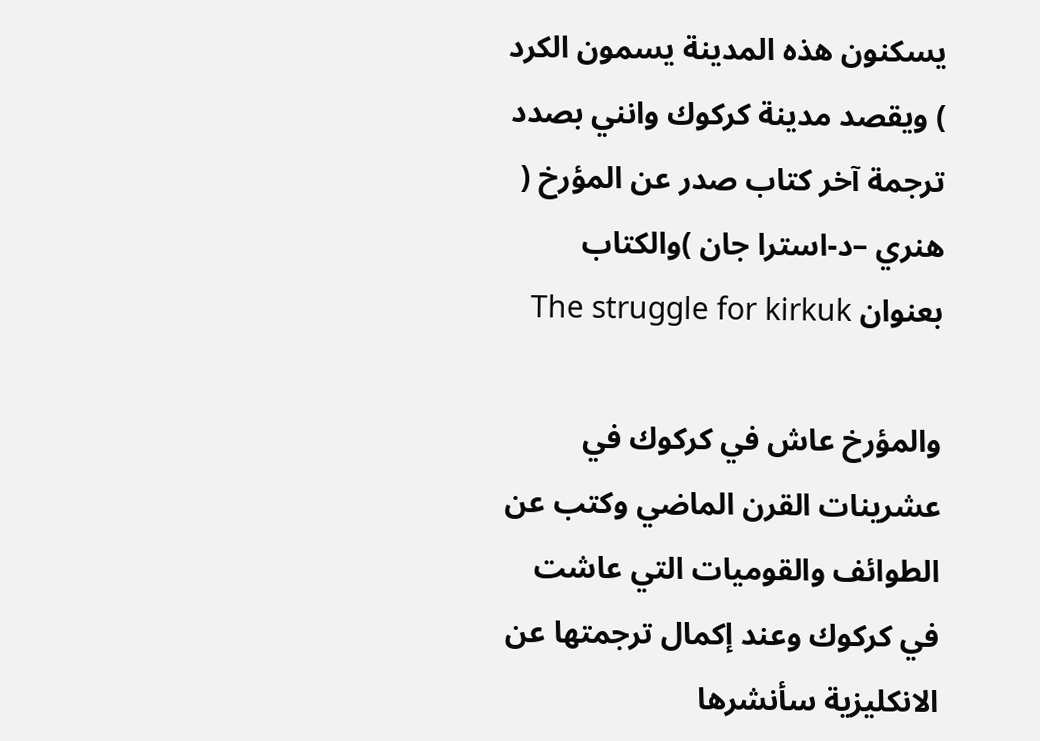يسكنون هذه المدينة يسمون الكرد ) ويقصد مدينة كركوك وانني بصدد ترجمة آخر كتاب صدر عن المؤرخ ( هنري –د-استرا جان )والكتاب بعنوان The struggle for kirkuk

والمؤرخ عاش في كركوك في عشرينات القرن الماضي وكتب عن الطوائف والقوميات التي عاشت في كركوك وعند إكمال ترجمتها عن الانكليزية سأنشرها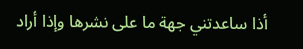أذا ساعدتني جهة ما على نشرها وإذا أراد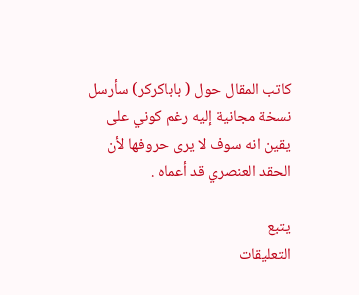كاتب المقال حول ( باباكركر) سأرسل نسخة مجانية إليه رغم كوني على يقين انه سوف لا يرى حروفها لأن الحقد العنصري قد أعماه .

يتبع
التعليقات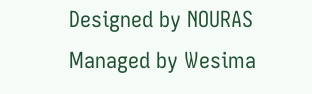Designed by NOURAS
Managed by Wesima